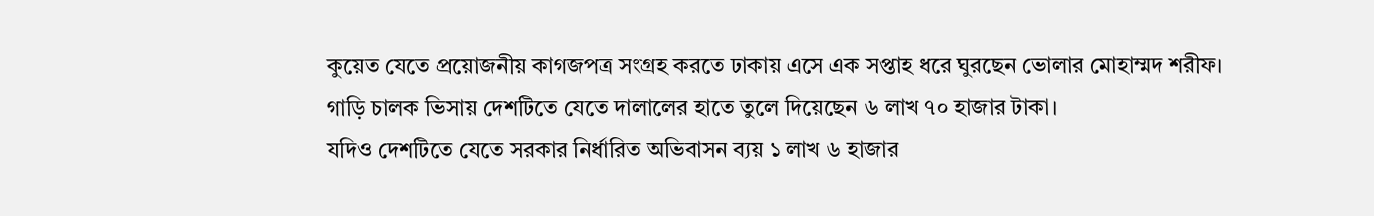কুয়েত যেতে প্রয়োজনীয় কাগজপত্র সংগ্রহ করতে ঢাকায় এসে এক সপ্তাহ ধরে ঘুরছেন ভোলার মোহাম্মদ শরীফ। গাড়ি চালক ভিসায় দেশটিতে যেতে দালালের হাতে তুলে দিয়েছেন ৬ লাখ ৭০ হাজার টাকা।
যদিও দেশটিতে যেতে সরকার নির্ধারিত অভিবাসন ব্যয় ১ লাখ ৬ হাজার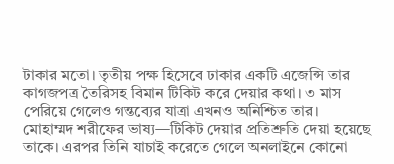টাকার মতো। তৃতীয় পক্ষ হিসেবে ঢাকার একটি এজেন্সি তার কাগজপত্র তৈরিসহ বিমান টিকিট করে দেয়ার কথা। ৩ মাস পেরিয়ে গেলেও গন্তব্যের যাত্রা এখনও অনিশ্চিত তার।
মোহাম্মদ শরীফের ভাষ্য—টিকিট দেয়ার প্রতিশ্রুতি দেয়া হয়েছে তাকে। এরপর তিনি যাচাই করেতে গেলে অনলাইনে কোনো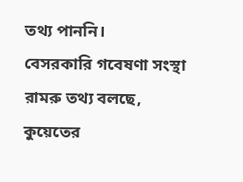তথ্য পাননি।
বেসরকারি গবেষণা সংস্থা রামরু তথ্য বলছে, কুয়েতের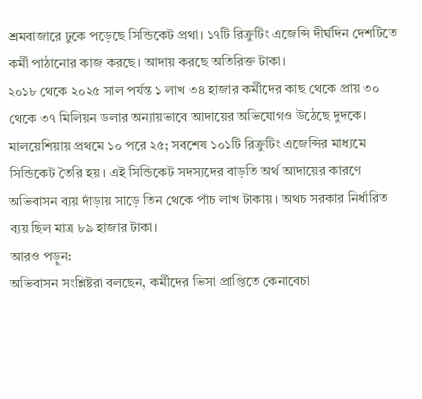শ্রমবাজারে ঢুকে পড়েছে সিন্ডিকেট প্রথা। ১৭টি রিক্রুটিং এজেন্সি দীর্ঘদিন দেশটিতে কর্মী পাঠানোর কাজ করছে। আদায় করছে অতিরিক্ত টাকা।
২০১৮ থেকে ২০২৫ সাল পর্যন্ত ১ লাখ ৩৪ হাজার কর্মীদের কাছ থেকে প্রায় ৩০ থেকে ৩৭ মিলিয়ন ডলার অন্যায়ভাবে আদায়ের অভিযোগও উঠেছে দুদকে।
মালয়েশিয়ায় প্রথমে ১০ পরে ২৫; সবশেষ ১০১টি রিক্রুটিং এজেন্সির মাধ্যমে সিন্ডিকেট তৈরি হয়। এই সিন্ডিকেট সদস্যদের বাড়তি অর্থ আদায়ের কারণে অভিবাসন ব্যয় দাঁড়ায় সাড়ে তিন থেকে পাঁচ লাখ টাকায়। অথচ সরকার নির্ধারিত ব্যয় ছিল মাত্র ৮৯ হাজার টাকা।
আরও পড়ুন:
অভিবাসন সংশ্লিষ্টরা বলছেন, কর্মীদের ভিসা প্রাপ্তিতে কেনাবেচা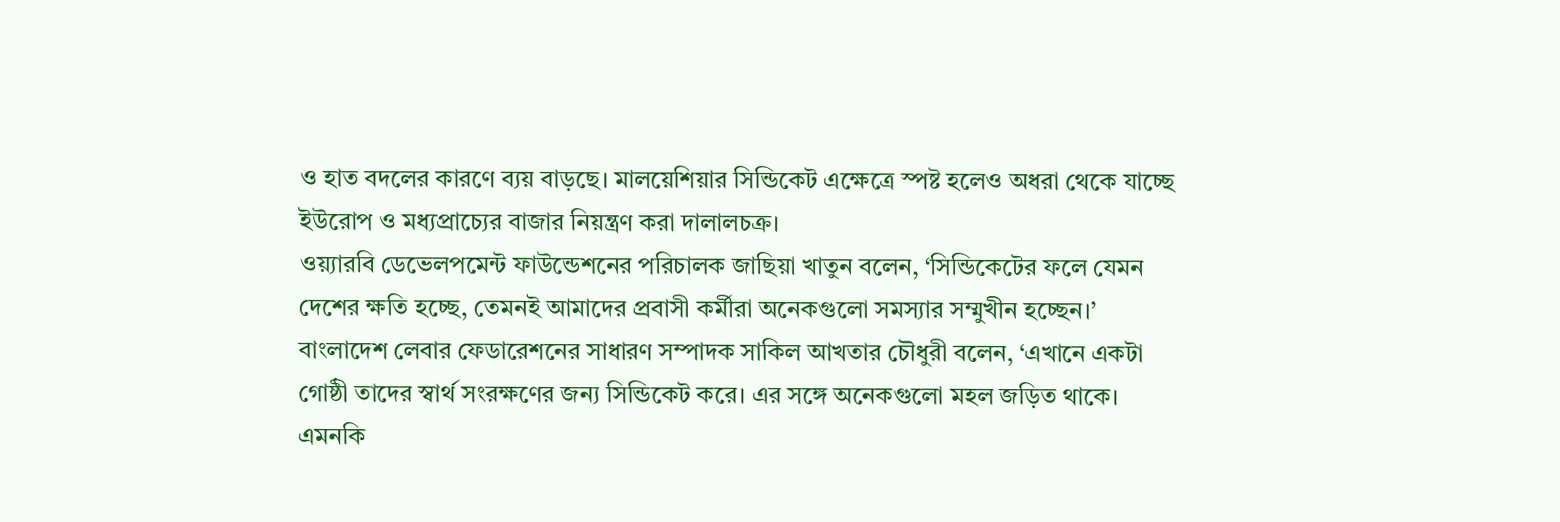ও হাত বদলের কারণে ব্যয় বাড়ছে। মালয়েশিয়ার সিন্ডিকেট এক্ষেত্রে স্পষ্ট হলেও অধরা থেকে যাচ্ছে ইউরোপ ও মধ্যপ্রাচ্যের বাজার নিয়ন্ত্রণ করা দালালচক্র।
ওয়্যারবি ডেভেলপমেন্ট ফাউন্ডেশনের পরিচালক জাছিয়া খাতুন বলেন, ‘সিন্ডিকেটের ফলে যেমন দেশের ক্ষতি হচ্ছে, তেমনই আমাদের প্রবাসী কর্মীরা অনেকগুলো সমস্যার সম্মুখীন হচ্ছেন।’
বাংলাদেশ লেবার ফেডারেশনের সাধারণ সম্পাদক সাকিল আখতার চৌধুরী বলেন, ‘এখানে একটা গোষ্ঠী তাদের স্বার্থ সংরক্ষণের জন্য সিন্ডিকেট করে। এর সঙ্গে অনেকগুলো মহল জড়িত থাকে। এমনকি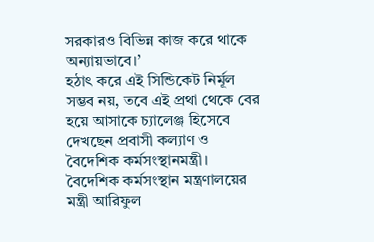সরকারও বিভিন্ন কাজ করে থাকে অন্যায়ভাবে।’
হঠাৎ করে এই সিন্ডিকেট নির্মূল সম্ভব নয়, তবে এই প্রথা থেকে বের হয়ে আসাকে চ্যালেঞ্জ হিসেবে দেখছেন প্রবাসী কল্যাণ ও বৈদেশিক কর্মসংস্থানমন্ত্রী।
বৈদেশিক কর্মসংস্থান মন্ত্রণালয়ের মন্ত্রী আরিফুল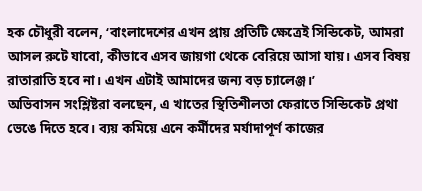হক চৌধুরী বলেন, ‘বাংলাদেশের এখন প্রায় প্রতিটি ক্ষেত্রেই সিন্ডিকেট, আমরা আসল রুটে যাবো, কীভাবে এসব জায়গা থেকে বেরিয়ে আসা যায়। এসব বিষয় রাতারাতি হবে না। এখন এটাই আমাদের জন্য বড় চ্যালেঞ্জ।’
অভিবাসন সংশ্লিষ্টরা বলছেন, এ খাতের স্থিতিশীলতা ফেরাতে সিন্ডিকেট প্রথা ভেঙে দিতে হবে। ব্যয় কমিয়ে এনে কর্মীদের মর্যাদাপূর্ণ কাজের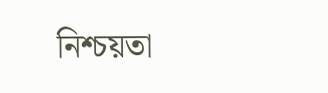নিশ্চয়তা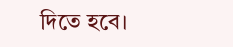দিতে হবে।